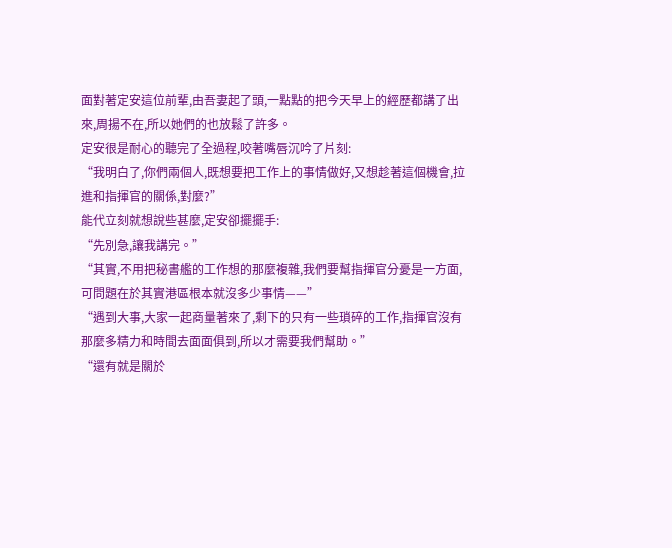面對著定安這位前輩,由吾妻起了頭,一點點的把今天早上的經歷都講了出來,周揚不在,所以她們的也放鬆了許多。
定安很是耐心的聽完了全過程,咬著嘴唇沉吟了片刻:
“我明白了,你們兩個人,既想要把工作上的事情做好,又想趁著這個機會,拉進和指揮官的關係,對麼?”
能代立刻就想說些甚麼,定安卻擺擺手:
“先別急,讓我講完。”
“其實,不用把秘書艦的工作想的那麼複雜,我們要幫指揮官分憂是一方面,可問題在於其實港區根本就沒多少事情——”
“遇到大事,大家一起商量著來了,剩下的只有一些瑣碎的工作,指揮官沒有那麼多精力和時間去面面俱到,所以才需要我們幫助。”
“還有就是關於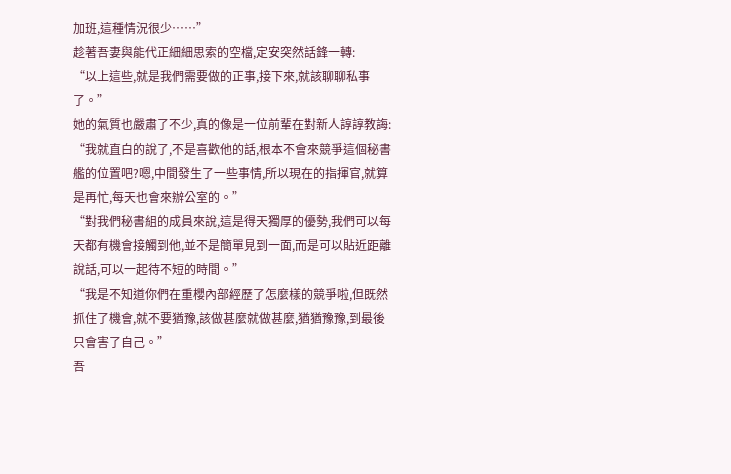加班,這種情況很少……”
趁著吾妻與能代正細細思索的空檔,定安突然話鋒一轉:
“以上這些,就是我們需要做的正事,接下來,就該聊聊私事了。”
她的氣質也嚴肅了不少,真的像是一位前輩在對新人諄諄教誨:
“我就直白的說了,不是喜歡他的話,根本不會來競爭這個秘書艦的位置吧?嗯,中間發生了一些事情,所以現在的指揮官,就算是再忙,每天也會來辦公室的。”
“對我們秘書組的成員來說,這是得天獨厚的優勢,我們可以每天都有機會接觸到他,並不是簡單見到一面,而是可以貼近距離說話,可以一起待不短的時間。”
“我是不知道你們在重櫻內部經歷了怎麼樣的競爭啦,但既然抓住了機會,就不要猶豫,該做甚麼就做甚麼,猶猶豫豫,到最後只會害了自己。”
吾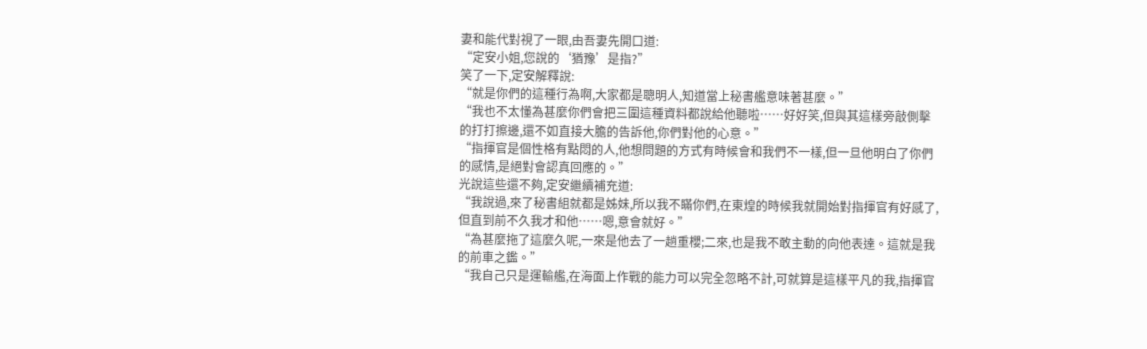妻和能代對視了一眼,由吾妻先開口道:
“定安小姐,您說的‘猶豫’是指?”
笑了一下,定安解釋說:
“就是你們的這種行為啊,大家都是聰明人,知道當上秘書艦意味著甚麼。”
“我也不太懂為甚麼你們會把三圍這種資料都說給他聽啦……好好笑,但與其這樣旁敲側擊的打打擦邊,還不如直接大膽的告訴他,你們對他的心意。”
“指揮官是個性格有點悶的人,他想問題的方式有時候會和我們不一樣,但一旦他明白了你們的感情,是絕對會認真回應的。”
光說這些還不夠,定安繼續補充道:
“我說過,來了秘書組就都是姊妹,所以我不瞞你們,在東煌的時候我就開始對指揮官有好感了,但直到前不久我才和他……嗯,意會就好。”
“為甚麼拖了這麼久呢,一來是他去了一趟重櫻;二來,也是我不敢主動的向他表達。這就是我的前車之鑑。”
“我自己只是運輸艦,在海面上作戰的能力可以完全忽略不計,可就算是這樣平凡的我,指揮官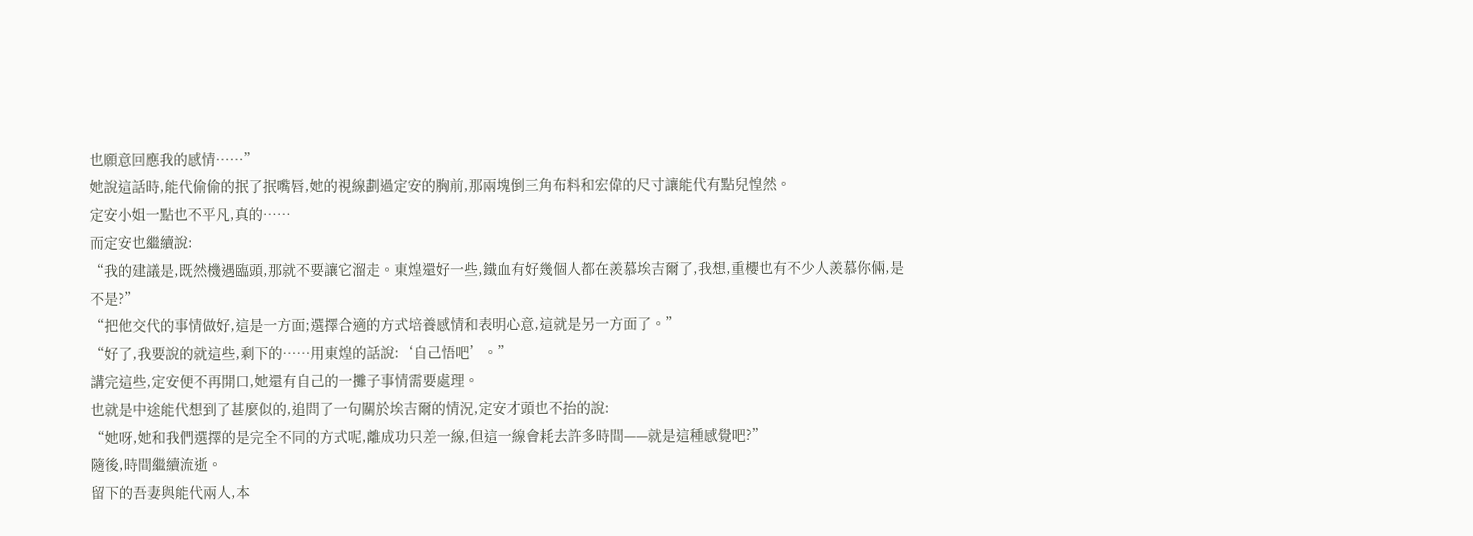也願意回應我的感情……”
她說這話時,能代偷偷的抿了抿嘴唇,她的視線劃過定安的胸前,那兩塊倒三角布料和宏偉的尺寸讓能代有點兒惶然。
定安小姐一點也不平凡,真的……
而定安也繼續說:
“我的建議是,既然機遇臨頭,那就不要讓它溜走。東煌還好一些,鐵血有好幾個人都在羨慕埃吉爾了,我想,重櫻也有不少人羨慕你倆,是不是?”
“把他交代的事情做好,這是一方面;選擇合適的方式培養感情和表明心意,這就是另一方面了。”
“好了,我要說的就這些,剩下的……用東煌的話說:‘自己悟吧’。”
講完這些,定安便不再開口,她還有自己的一攤子事情需要處理。
也就是中途能代想到了甚麼似的,追問了一句關於埃吉爾的情況,定安才頭也不抬的說:
“她呀,她和我們選擇的是完全不同的方式呢,離成功只差一線,但這一線會耗去許多時間——就是這種感覺吧?”
隨後,時間繼續流逝。
留下的吾妻與能代兩人,本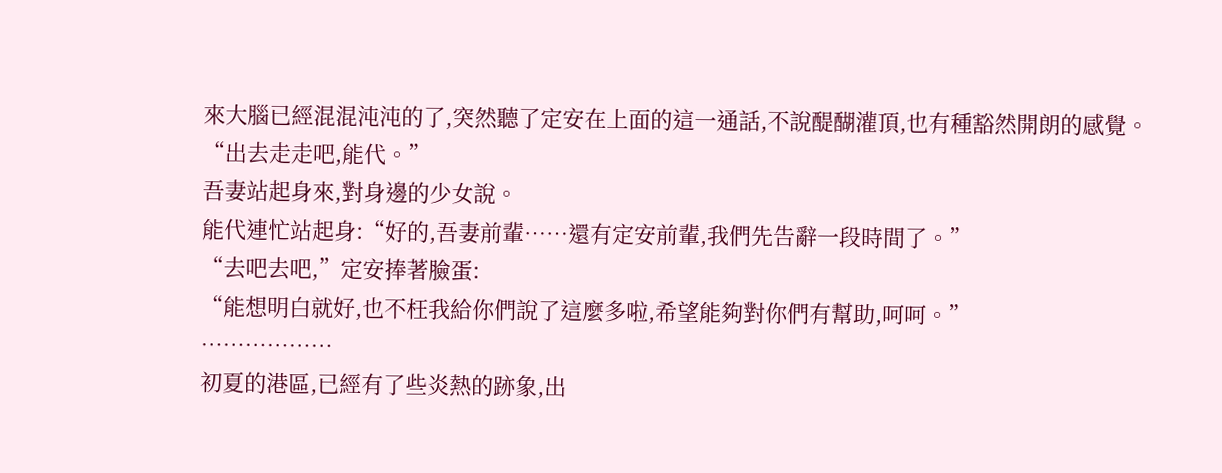來大腦已經混混沌沌的了,突然聽了定安在上面的這一通話,不說醍醐灌頂,也有種豁然開朗的感覺。
“出去走走吧,能代。”
吾妻站起身來,對身邊的少女說。
能代連忙站起身:“好的,吾妻前輩……還有定安前輩,我們先告辭一段時間了。”
“去吧去吧,”定安捧著臉蛋:
“能想明白就好,也不枉我給你們說了這麼多啦,希望能夠對你們有幫助,呵呵。”
………………
初夏的港區,已經有了些炎熱的跡象,出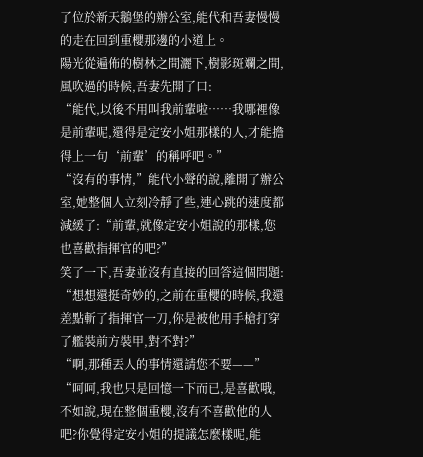了位於新天鵝堡的辦公室,能代和吾妻慢慢的走在回到重櫻那邊的小道上。
陽光從遍佈的樹林之間灑下,樹影斑斕之間,風吹過的時候,吾妻先開了口:
“能代,以後不用叫我前輩啦……我哪裡像是前輩呢,還得是定安小姐那樣的人,才能擔得上一句‘前輩’的稱呼吧。”
“沒有的事情,”能代小聲的說,離開了辦公室,她整個人立刻冷靜了些,連心跳的速度都減緩了:“前輩,就像定安小姐說的那樣,您也喜歡指揮官的吧?”
笑了一下,吾妻並沒有直接的回答這個問題:
“想想還挺奇妙的,之前在重櫻的時候,我還差點斬了指揮官一刀,你是被他用手槍打穿了艦裝前方裝甲,對不對?”
“啊,那種丟人的事情還請您不要——”
“呵呵,我也只是回憶一下而已,是喜歡哦,不如說,現在整個重櫻,沒有不喜歡他的人吧?你覺得定安小姐的提議怎麼樣呢,能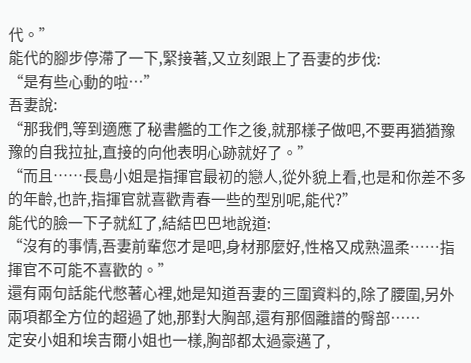代。”
能代的腳步停滯了一下,緊接著,又立刻跟上了吾妻的步伐:
“是有些心動的啦…”
吾妻說:
“那我們,等到適應了秘書艦的工作之後,就那樣子做吧,不要再猶猶豫豫的自我拉扯,直接的向他表明心跡就好了。”
“而且……長島小姐是指揮官最初的戀人,從外貌上看,也是和你差不多的年齡,也許,指揮官就喜歡青春一些的型別呢,能代?”
能代的臉一下子就紅了,結結巴巴地說道:
“沒有的事情,吾妻前輩您才是吧,身材那麼好,性格又成熟溫柔……指揮官不可能不喜歡的。”
還有兩句話能代憋著心裡,她是知道吾妻的三圍資料的,除了腰圍,另外兩項都全方位的超過了她,那對大胸部,還有那個離譜的臀部……
定安小姐和埃吉爾小姐也一樣,胸部都太過豪邁了,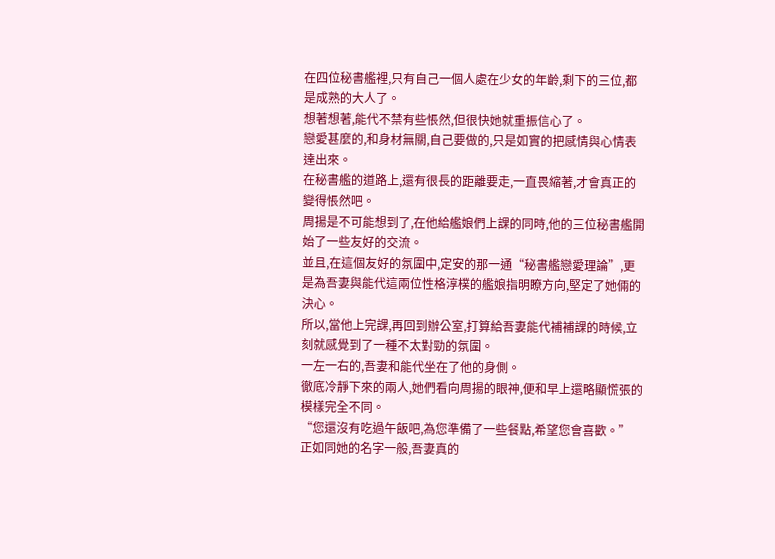在四位秘書艦裡,只有自己一個人處在少女的年齡,剩下的三位,都是成熟的大人了。
想著想著,能代不禁有些悵然,但很快她就重振信心了。
戀愛甚麼的,和身材無關,自己要做的,只是如實的把感情與心情表達出來。
在秘書艦的道路上,還有很長的距離要走,一直畏縮著,才會真正的變得悵然吧。
周揚是不可能想到了,在他給艦娘們上課的同時,他的三位秘書艦開始了一些友好的交流。
並且,在這個友好的氛圍中,定安的那一通“秘書艦戀愛理論”,更是為吾妻與能代這兩位性格淳樸的艦娘指明瞭方向,堅定了她倆的決心。
所以,當他上完課,再回到辦公室,打算給吾妻能代補補課的時候,立刻就感覺到了一種不太對勁的氛圍。
一左一右的,吾妻和能代坐在了他的身側。
徹底冷靜下來的兩人,她們看向周揚的眼神,便和早上還略顯慌張的模樣完全不同。
“您還沒有吃過午飯吧,為您準備了一些餐點,希望您會喜歡。”
正如同她的名字一般,吾妻真的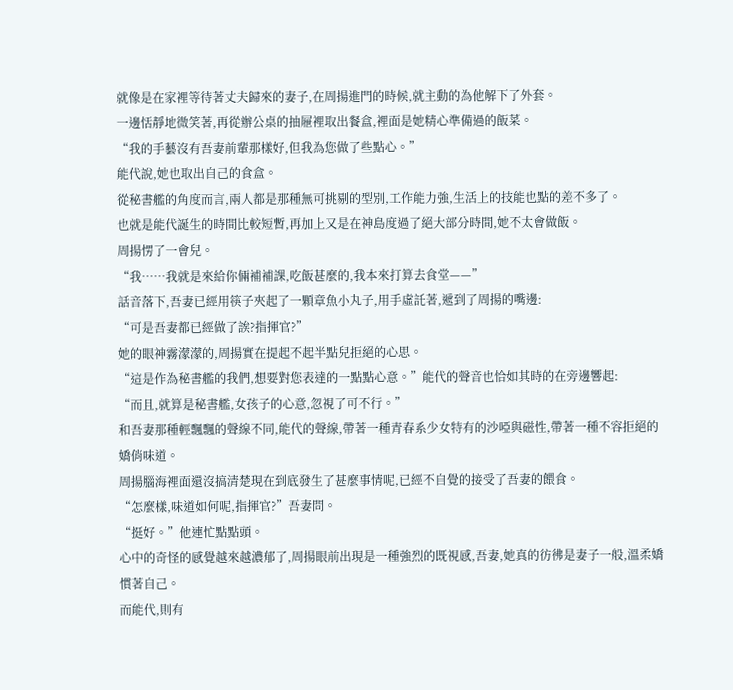就像是在家裡等待著丈夫歸來的妻子,在周揚進門的時候,就主動的為他解下了外套。
一邊恬靜地微笑著,再從辦公桌的抽屜裡取出餐盒,裡面是她精心準備過的飯菜。
“我的手藝沒有吾妻前輩那樣好,但我為您做了些點心。”
能代說,她也取出自己的食盒。
從秘書艦的角度而言,兩人都是那種無可挑剔的型別,工作能力強,生活上的技能也點的差不多了。
也就是能代誕生的時間比較短暫,再加上又是在神島度過了絕大部分時間,她不太會做飯。
周揚愣了一會兒。
“我……我就是來給你倆補補課,吃飯甚麼的,我本來打算去食堂——”
話音落下,吾妻已經用筷子夾起了一顆章魚小丸子,用手虛託著,遞到了周揚的嘴邊:
“可是吾妻都已經做了誒?指揮官?”
她的眼神霧濛濛的,周揚實在提起不起半點兒拒絕的心思。
“這是作為秘書艦的我們,想要對您表達的一點點心意。”能代的聲音也恰如其時的在旁邊響起:
“而且,就算是秘書艦,女孩子的心意,忽視了可不行。”
和吾妻那種輕飄飄的聲線不同,能代的聲線,帶著一種青春系少女特有的沙啞與磁性,帶著一種不容拒絕的嬌俏味道。
周揚腦海裡面還沒搞清楚現在到底發生了甚麼事情呢,已經不自覺的接受了吾妻的餵食。
“怎麼樣,味道如何呢,指揮官?”吾妻問。
“挺好。”他連忙點點頭。
心中的奇怪的感覺越來越濃郁了,周揚眼前出現是一種強烈的既視感,吾妻,她真的彷彿是妻子一般,溫柔嬌慣著自己。
而能代,則有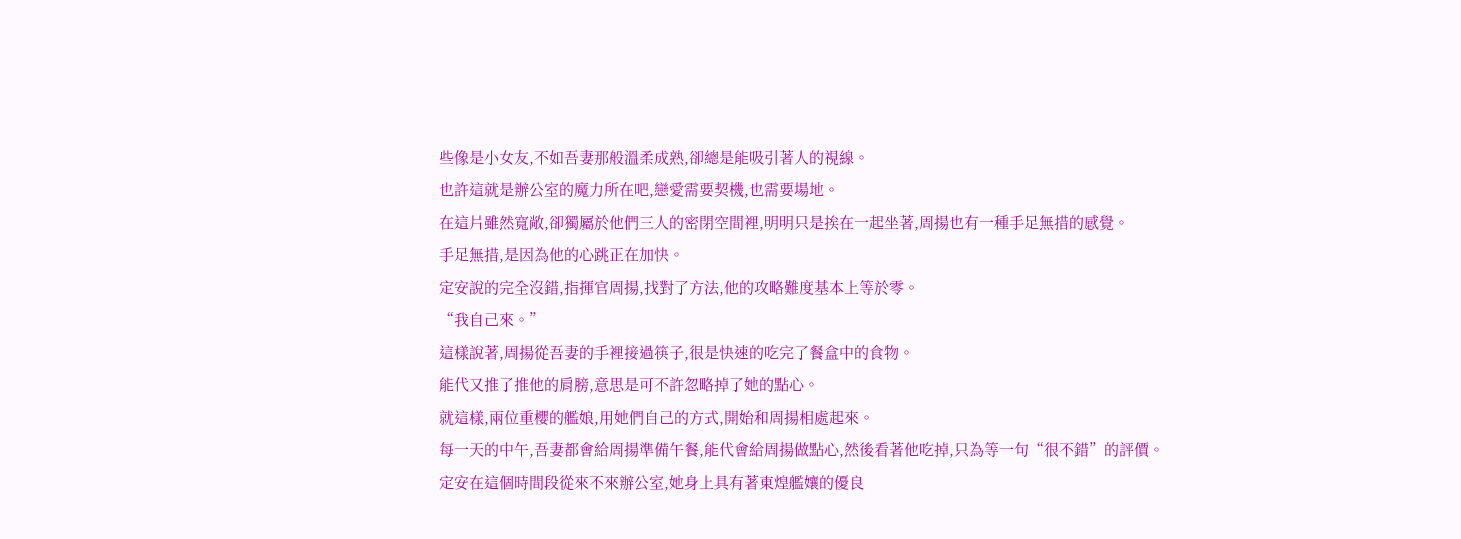些像是小女友,不如吾妻那般溫柔成熟,卻總是能吸引著人的視線。
也許這就是辦公室的魔力所在吧,戀愛需要契機,也需要場地。
在這片雖然寬敞,卻獨屬於他們三人的密閉空間裡,明明只是挨在一起坐著,周揚也有一種手足無措的感覺。
手足無措,是因為他的心跳正在加快。
定安說的完全沒錯,指揮官周揚,找對了方法,他的攻略難度基本上等於零。
“我自己來。”
這樣說著,周揚從吾妻的手裡接過筷子,很是快速的吃完了餐盒中的食物。
能代又推了推他的肩膀,意思是可不許忽略掉了她的點心。
就這樣,兩位重櫻的艦娘,用她們自己的方式,開始和周揚相處起來。
每一天的中午,吾妻都會給周揚準備午餐,能代會給周揚做點心,然後看著他吃掉,只為等一句“很不錯”的評價。
定安在這個時間段從來不來辦公室,她身上具有著東煌艦孃的優良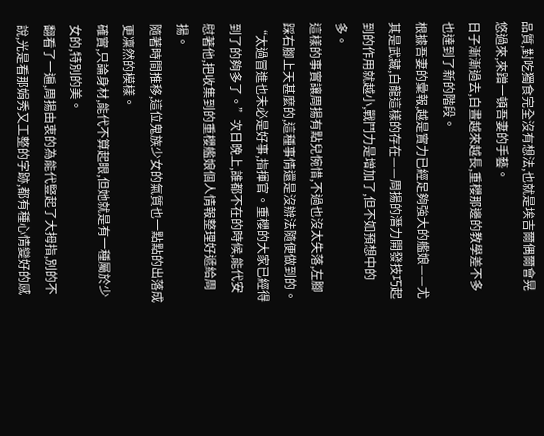品質,對吃獨食完全沒有想法,也就是埃吉爾偶爾會晃悠過來,來蹭一頓吾妻的手藝。
日子漸漸過去,白晝越來越長,重櫻那邊的教學差不多也達到了新的階段。
根據吾妻的彙報,越是實力已經足夠強大的艦娘——尤其是武藏,白龍這樣的存在——周揚的潛力開發技巧起到的作用就越小,戰鬥力是增加了,但不如預想中的多。
這樣的事實讓周揚有點兒惋惜,不過也沒太失落,左腳踩右腳上天甚麼的,這種事情還是沒辦法隨便做到的。
“太過冒進也未必是好事,指揮官。重櫻的大家已經得到了的夠多了。”次日晚上,誰都不在的時候,能代安慰著他,把收集到的重櫻艦娘個人情報整理好遞給周揚。
隨著時間推移,這位鬼族少女的氣質也一點點的出落成更凜然的模樣。
確實,只論身材,能代不算起眼,但她就是有一種屬於少女的,特別的美。
翻看了一遍,周揚由衷的為能代豎起了大拇指,別的不說,光是看那娟秀又工整的字跡,都有種心情變好的感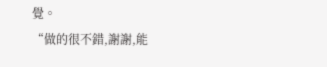覺。
“做的很不錯,謝謝,能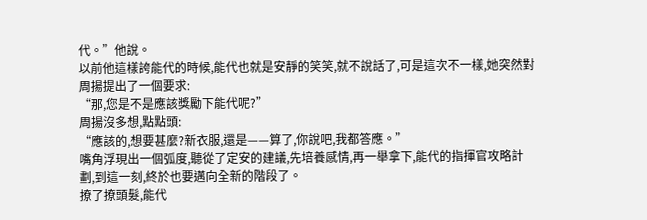代。”他說。
以前他這樣誇能代的時候,能代也就是安靜的笑笑,就不說話了,可是這次不一樣,她突然對周揚提出了一個要求:
“那,您是不是應該獎勵下能代呢?”
周揚沒多想,點點頭:
“應該的,想要甚麼?新衣服,還是——算了,你說吧,我都答應。”
嘴角浮現出一個弧度,聽從了定安的建議,先培養感情,再一舉拿下,能代的指揮官攻略計劃,到這一刻,終於也要邁向全新的階段了。
撩了撩頭髮,能代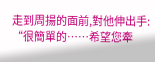走到周揚的面前,對他伸出手:
“很簡單的……希望您牽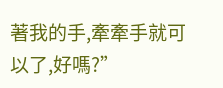著我的手,牽牽手就可以了,好嗎?”